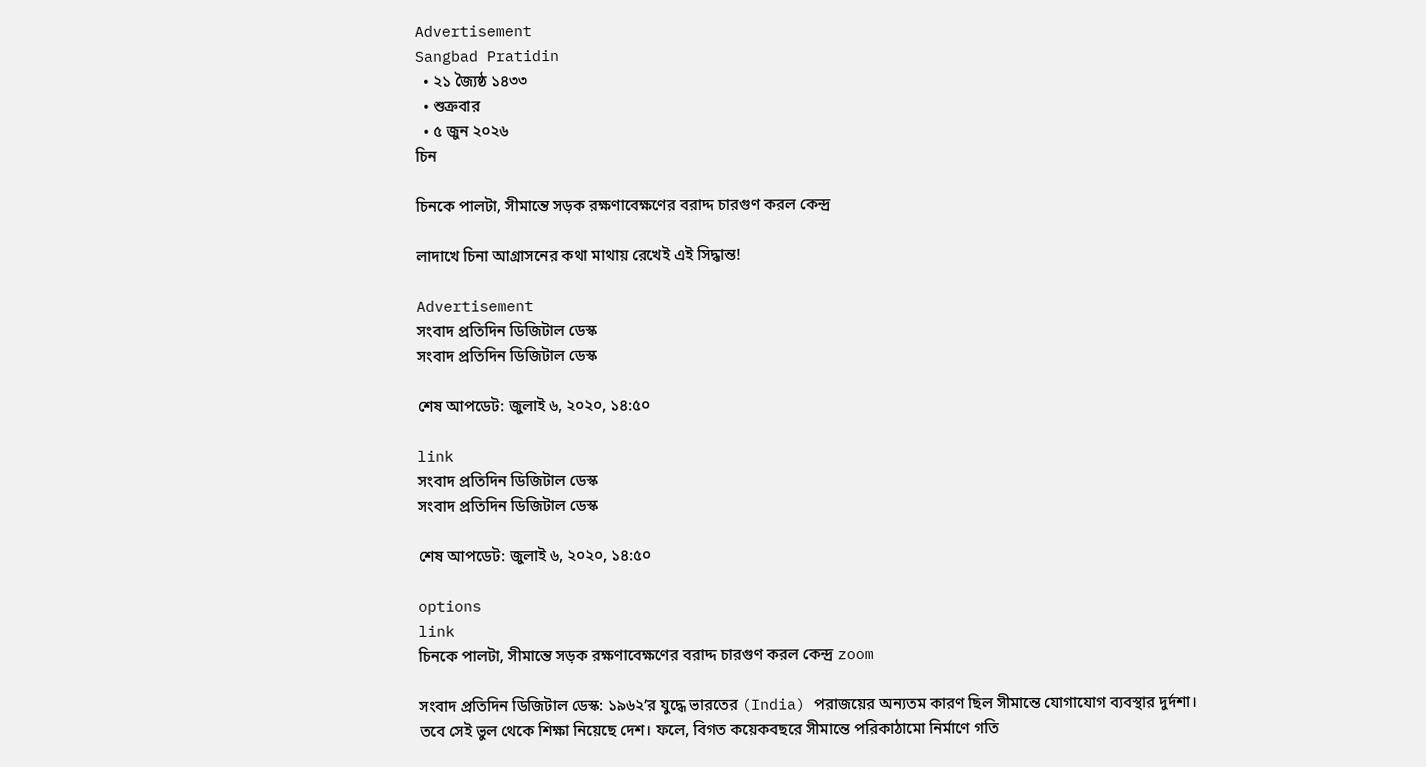Advertisement
Sangbad Pratidin
  • ২১ জ্যৈষ্ঠ ১৪৩৩
  • শুক্রবার
  • ৫ জুন ২০২৬
চিন

চিনকে পালটা, সীমান্তে সড়ক রক্ষণাবেক্ষণের বরাদ্দ চারগুণ করল কেন্দ্র

লাদাখে চিনা আগ্রাসনের কথা মাথায় রেখেই এই সিদ্ধান্ত!

Advertisement
সংবাদ প্রতিদিন ডিজিটাল ডেস্ক
সংবাদ প্রতিদিন ডিজিটাল ডেস্ক

শেষ আপডেট: জুলাই ৬, ২০২০, ১৪:৫০

link
সংবাদ প্রতিদিন ডিজিটাল ডেস্ক
সংবাদ প্রতিদিন ডিজিটাল ডেস্ক

শেষ আপডেট: জুলাই ৬, ২০২০, ১৪:৫০

options
link
চিনকে পালটা, সীমান্তে সড়ক রক্ষণাবেক্ষণের বরাদ্দ চারগুণ করল কেন্দ্র zoom

সংবাদ প্রতিদিন ডিজিটাল ডেস্ক: ১৯৬২’র যুদ্ধে ভারতের (India) পরাজয়ের অন্যতম কারণ ছিল সীমান্তে যোগাযোগ ব্যবস্থার দুর্দশা। তবে সেই ভুল থেকে শিক্ষা নিয়েছে দেশ। ফলে, বিগত কয়েকবছরে সীমান্তে পরিকাঠামো নির্মাণে গতি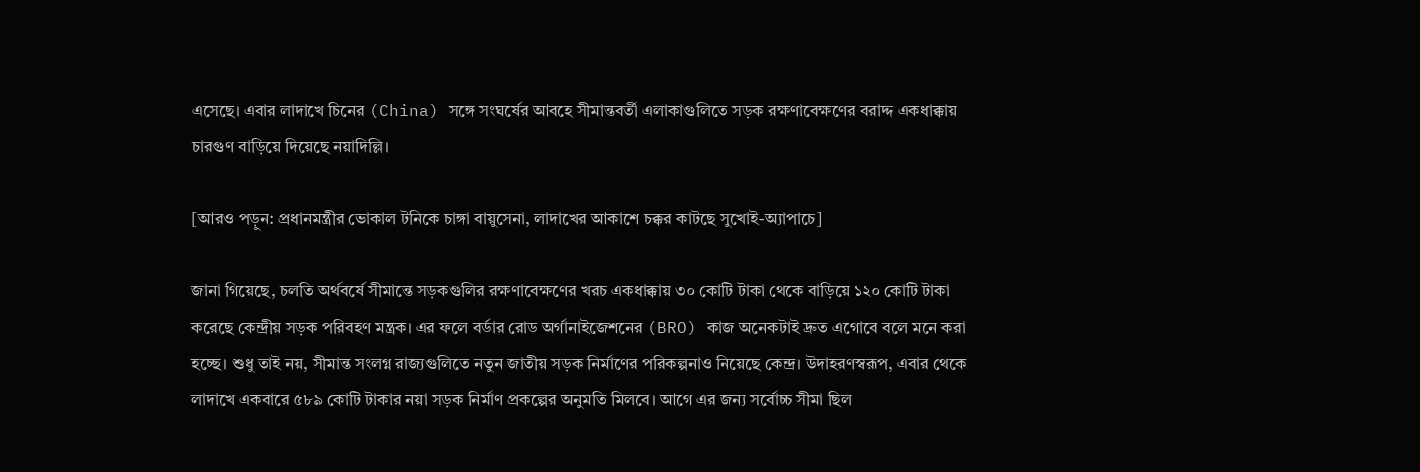এসেছে। এবার লাদাখে চিনের (China) সঙ্গে সংঘর্ষের আবহে সীমান্তবর্তী এলাকাগুলিতে সড়ক রক্ষণাবেক্ষণের বরাদ্দ একধাক্কায় চারগুণ বাড়িয়ে দিয়েছে নয়াদিল্লি।

[আরও পড়ুন: প্রধানমন্ত্রীর ভোকাল টনিকে চাঙ্গা বায়ুসেনা, লাদাখের আকাশে চক্কর কাটছে সুখোই-অ্যাপাচে]

জানা গিয়েছে, চলতি অর্থবর্ষে সীমান্তে সড়কগুলির রক্ষণাবেক্ষণের খরচ একধাক্কায় ৩০ কোটি টাকা থেকে বাড়িয়ে ১২০ কোটি টাকা করেছে কেন্দ্রীয় সড়ক পরিবহণ মন্ত্রক। এর ফলে বর্ডার রোড অর্গানাইজেশনের (BRO) কাজ অনেকটাই দ্রুত এগোবে বলে মনে করা হচ্ছে। শুধু তাই নয়, সীমান্ত সংলগ্ন রাজ্যগুলিতে নতুন জাতীয় সড়ক নির্মাণের পরিকল্পনাও নিয়েছে কেন্দ্র। উদাহরণস্বরূপ, এবার থেকে লাদাখে একবারে ৫৮৯ কোটি টাকার নয়া সড়ক নির্মাণ প্রকল্পের অনুমতি মিলবে। আগে এর জন্য সর্বোচ্চ সীমা ছিল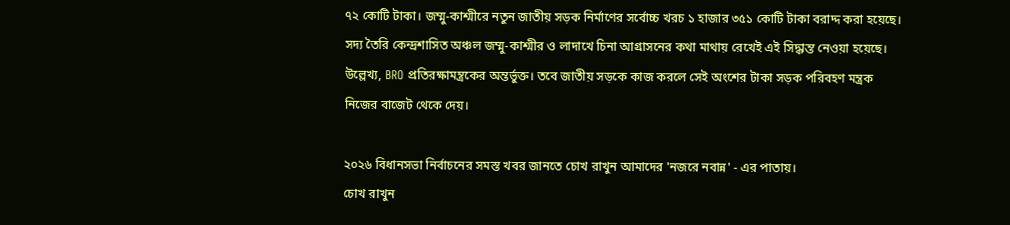৭২ কোটি টাকা। জম্মু-কাশ্মীরে নতুন জাতীয় সড়ক নির্মাণের সর্বোচ্চ খরচ ১ হাজার ৩৫১ কোটি টাকা বরাদ্দ করা হয়েছে। সদ্য তৈরি কেন্দ্রশাসিত অঞ্চল জম্মু-কাশ্মীর ও লাদাখে চিনা আগ্রাসনের কথা মাথায় রেখেই এই সিদ্ধান্ত নেওয়া হয়েছে। উল্লেখ্য, BRO প্রতিরক্ষামন্ত্রকের অন্তর্ভুক্ত। তবে জাতীয় সড়কে কাজ করলে সেই অংশের টাকা সড়ক পরিবহণ মন্ত্রক নিজের বাজেট থেকে দেয়।

২০২৬ বিধানসভা নির্বাচনের সমস্ত খবর জানতে চোখ রাখুন আমাদের 'নজরে নবান্ন' - এর পাতায়।
চোখ রাখুন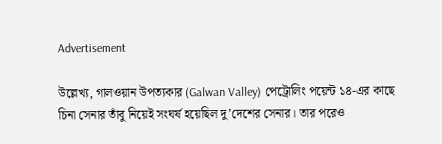Advertisement

উল্লেখ্য, গালওয়ান উপত্যকার (Galwan Valley) পেট্রোলিং পয়েন্ট ১৪-এর কাছে চিনা সেনার তাঁবু নিয়েই সংঘর্ষ হয়েছিল দু’দেশের সেনার। তার পরেও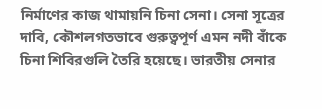নির্মাণের কাজ থামায়নি চিনা সেনা। সেনা সূত্রের দাবি, কৌশলগতভাবে গুরুত্বপূর্ণ এমন নদী বাঁকে চিনা শিবিরগুলি তৈরি হয়েছে। ভারতীয় সেনার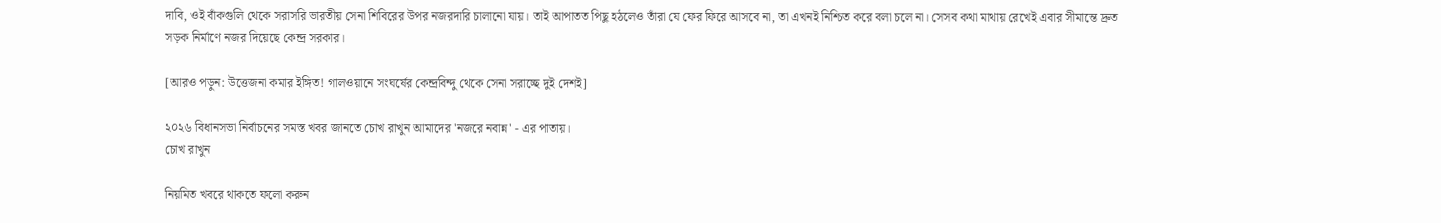দাবি, ওই বাঁকগুলি থেকে সরাসরি ভারতীয় সেনা শিবিরের উপর নজরদারি চালানো যায়। তাই আপাতত পিছু হঠলেও তাঁরা যে ফের ফিরে আসবে না, তা এখনই নিশ্চিত করে বলা চলে না। সেসব কথা মাথায় রেখেই এবার সীমান্তে দ্রুত সড়ক নির্মাণে নজর দিয়েছে কেন্দ্র সরকার।

[আরও পড়ুন: উত্তেজনা কমার ইঙ্গিত! গালওয়ানে সংঘর্ষের কেন্দ্রবিন্দু থেকে সেনা সরাচ্ছে দুই দেশই]

২০২৬ বিধানসভা নির্বাচনের সমস্ত খবর জানতে চোখ রাখুন আমাদের 'নজরে নবান্ন' - এর পাতায়।
চোখ রাখুন

নিয়মিত খবরে থাকতে ফলো করুন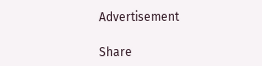Advertisement

Share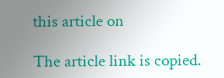this article on

The article link is copied.